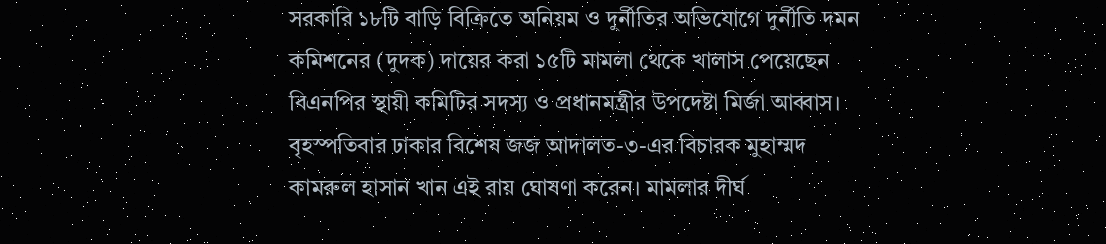সরকারি ১৮টি বাড়ি বিক্রিতে অনিয়ম ও দুর্নীতির অভিযোগে দুর্নীতি দমন কমিশনের (দুদক) দায়ের করা ১৫টি মামলা থেকে খালাস পেয়েছেন বিএনপির স্থায়ী কমিটির সদস্য ও প্রধানমন্ত্রীর উপদেষ্টা মির্জা আব্বাস। বৃহস্পতিবার ঢাকার বিশেষ জজ আদালত-৩-এর বিচারক মুহাম্মদ কামরুল হাসান খান এই রায় ঘোষণা করেন। মামলার দীর্ঘ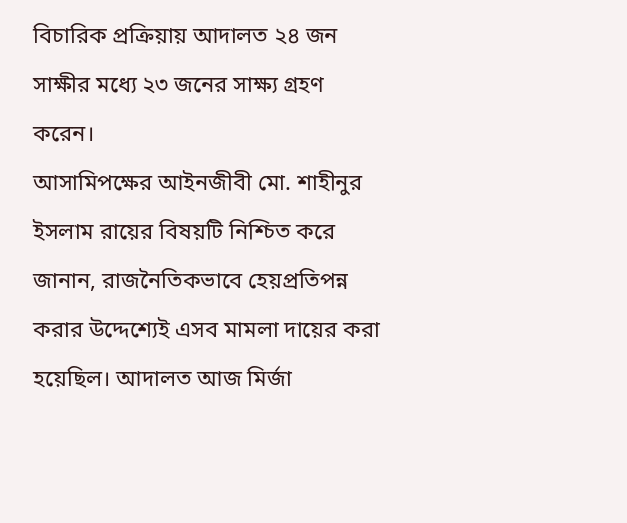বিচারিক প্রক্রিয়ায় আদালত ২৪ জন সাক্ষীর মধ্যে ২৩ জনের সাক্ষ্য গ্রহণ করেন।
আসামিপক্ষের আইনজীবী মো. শাহীনুর ইসলাম রায়ের বিষয়টি নিশ্চিত করে জানান, রাজনৈতিকভাবে হেয়প্রতিপন্ন করার উদ্দেশ্যেই এসব মামলা দায়ের করা হয়েছিল। আদালত আজ মির্জা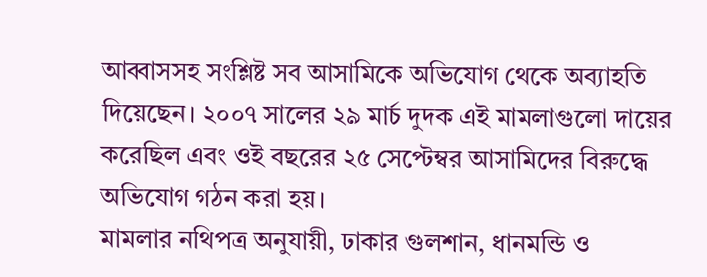আব্বাসসহ সংশ্লিষ্ট সব আসামিকে অভিযোগ থেকে অব্যাহতি দিয়েছেন। ২০০৭ সালের ২৯ মার্চ দুদক এই মামলাগুলো দায়ের করেছিল এবং ওই বছরের ২৫ সেপ্টেম্বর আসামিদের বিরুদ্ধে অভিযোগ গঠন করা হয়।
মামলার নথিপত্র অনুযায়ী, ঢাকার গুলশান, ধানমন্ডি ও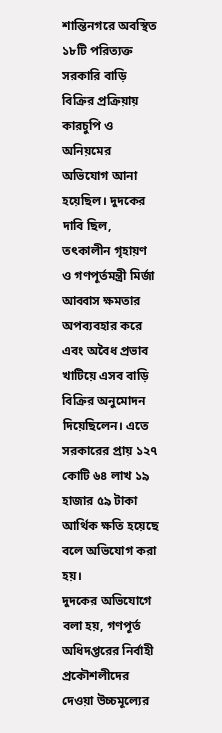শান্তিনগরে অবস্থিত ১৮টি পরিত্যক্ত সরকারি বাড়ি বিক্রির প্রক্রিয়ায় কারচুপি ও অনিয়মের অভিযোগ আনা হয়েছিল। দুদকের দাবি ছিল, তৎকালীন গৃহায়ণ ও গণপূর্তমন্ত্রী মির্জা আব্বাস ক্ষমতার অপব্যবহার করে এবং অবৈধ প্রভাব খাটিয়ে এসব বাড়ি বিক্রির অনুমোদন দিয়েছিলেন। এতে সরকারের প্রায় ১২৭ কোটি ৬৪ লাখ ১৯ হাজার ৫৯ টাকা আর্থিক ক্ষতি হয়েছে বলে অভিযোগ করা হয়।
দুদকের অভিযোগে বলা হয়, গণপূর্ত অধিদপ্তরের নির্বাহী প্রকৌশলীদের দেওয়া উচ্চমূল্যের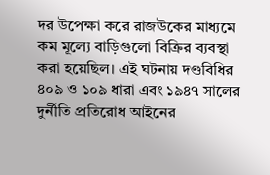দর উপেক্ষা করে রাজউকের মাধ্যমে কম মূল্যে বাড়িগুলো বিক্রির ব্যবস্থা করা হয়েছিল। এই ঘটনায় দণ্ডবিধির ৪০৯ ও ১০৯ ধারা এবং ১৯৪৭ সালের দুর্নীতি প্রতিরোধ আইনের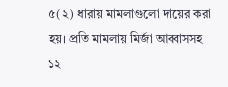৫(২) ধারায় মামলাগুলো দায়ের করা হয়। প্রতি মামলায় মির্জা আব্বাসসহ ১২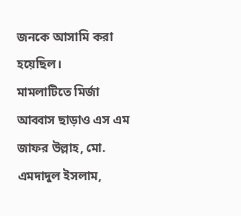জনকে আসামি করা হয়েছিল।
মামলাটিতে মির্জা আব্বাস ছাড়াও এস এম জাফর উল্লাহ, মো. এমদাদুল ইসলাম,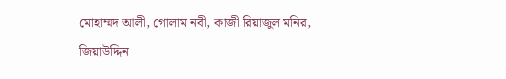মোহাম্মদ আলী, গোলাম নবী, কাজী রিয়াজুল মনির, জিয়াউদ্দিন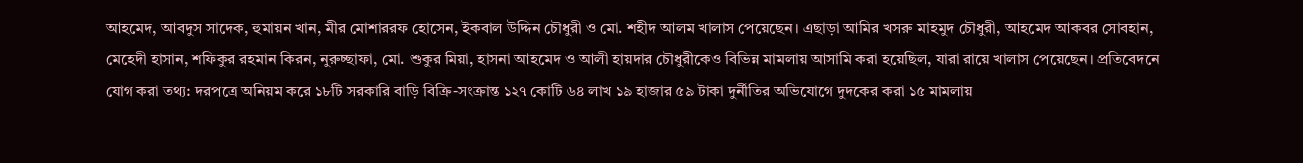আহমেদ, আবদুস সাদেক, হুমায়ন খান, মীর মোশাররফ হোসেন, ইকবাল উদ্দিন চৌধুরী ও মো. শহীদ আলম খালাস পেয়েছেন। এছাড়া আমির খসরু মাহমুদ চৌধুরী, আহমেদ আকবর সোবহান, মেহেদী হাসান, শফিকুর রহমান কিরন, নুরুচ্ছাফা, মো. শুকুর মিয়া, হাসনা আহমেদ ও আলী হায়দার চৌধুরীকেও বিভিন্ন মামলায় আসামি করা হয়েছিল, যারা রায়ে খালাস পেয়েছেন। প্রতিবেদনে যোগ করা তথ্য: দরপত্রে অনিয়ম করে ১৮টি সরকারি বাড়ি বিক্রি-সংক্রান্ত ১২৭ কোটি ৬৪ লাখ ১৯ হাজার ৫৯ টাকা দুর্নীতির অভিযোগে দুদকের করা ১৫ মামলায়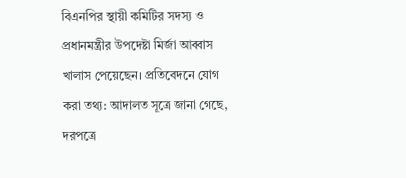বিএনপির স্থায়ী কমিটির সদস্য ও প্রধানমন্ত্রীর উপদেষ্টা মির্জা আব্বাস খালাস পেয়েছেন। প্রতিবেদনে যোগ করা তথ্য: আদালত সূত্রে জানা গেছে, দরপত্রে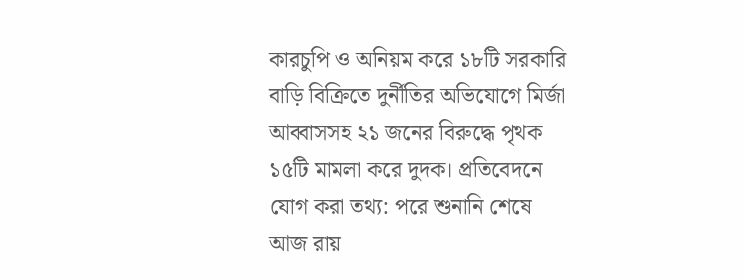কারচুপি ও অনিয়ম করে ১৮টি সরকারি বাড়ি বিক্রিতে দুর্নীতির অভিযোগে মির্জা আব্বাসসহ ২১ জনের বিরুদ্ধে পৃথক ১৫টি মামলা করে দুদক। প্রতিবেদনে যোগ করা তথ্য: পরে শুনানি শেষে আজ রায়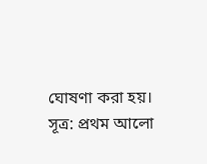ঘোষণা করা হয়।
সূত্র: প্রথম আলো